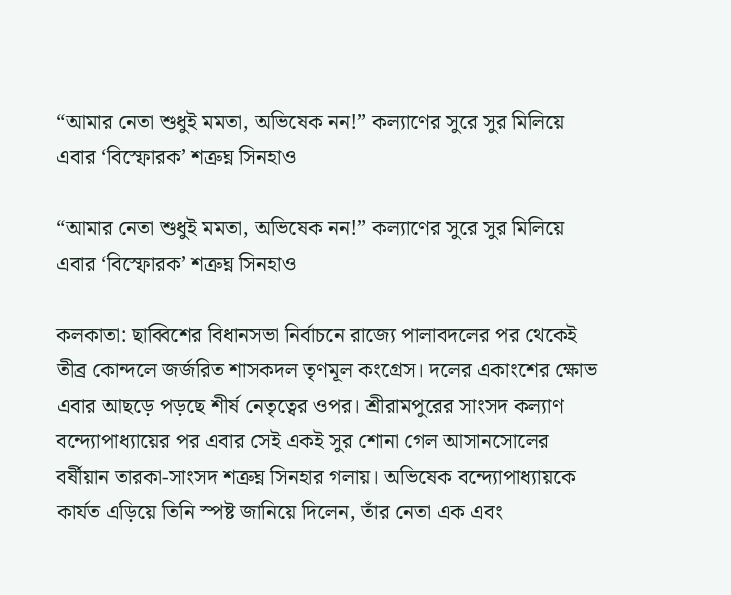“আমার নেতা শুধুই মমতা, অভিষেক নন!” কল্যাণের সুরে সুর মিলিয়ে এবার ‘বিস্ফোরক’ শত্রুঘ্ন সিনহাও

“আমার নেতা শুধুই মমতা, অভিষেক নন!” কল্যাণের সুরে সুর মিলিয়ে এবার ‘বিস্ফোরক’ শত্রুঘ্ন সিনহাও

কলকাতা: ছাব্বিশের বিধানসভা নির্বাচনে রাজ্যে পালাবদলের পর থেকেই তীব্র কোন্দলে জর্জরিত শাসকদল তৃণমূল কংগ্রেস। দলের একাংশের ক্ষোভ এবার আছড়ে পড়ছে শীর্ষ নেতৃত্বের ওপর। শ্রীরামপুরের সাংসদ কল্যাণ বন্দ্যোপাধ্যায়ের পর এবার সেই একই সুর শোনা গেল আসানসোলের বর্ষীয়ান তারকা-সাংসদ শত্রুঘ্ন সিনহার গলায়। অভিষেক বন্দ্যোপাধ্যায়কে কার্যত এড়িয়ে তিনি স্পষ্ট জানিয়ে দিলেন, তাঁর নেতা এক এবং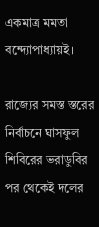একমাত্র মমতা বন্দ্যোপাধ্যায়ই।

রাজ্যের সমস্ত স্তরের নির্বাচনে ঘাসফুল শিবিরের ভরাডুবির পর থেকেই দলের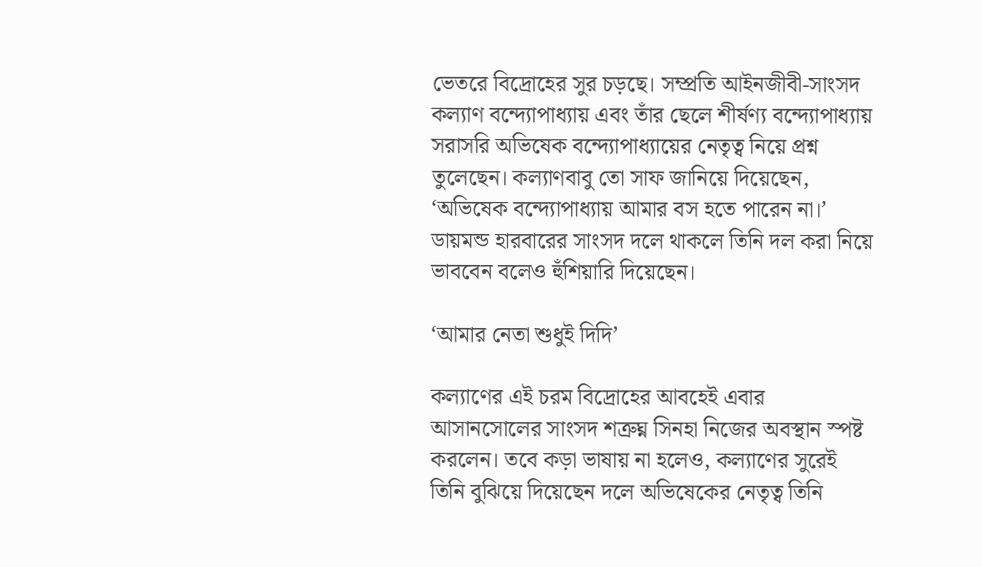ভেতরে বিদ্রোহের সুর চড়ছে। সম্প্রতি আইনজীবী-সাংসদ কল্যাণ বন্দ্যোপাধ্যায় এবং তাঁর ছেলে শীর্ষণ্য বন্দ্যোপাধ্যায় সরাসরি অভিষেক বন্দ্যোপাধ্যায়ের নেতৃত্ব নিয়ে প্রশ্ন তুলেছেন। কল্যাণবাবু তো সাফ জানিয়ে দিয়েছেন, ‘অভিষেক বন্দ্যোপাধ্যায় আমার বস হতে পারেন না।’ ডায়মন্ড হারবারের সাংসদ দলে থাকলে তিনি দল করা নিয়ে ভাববেন বলেও হুঁশিয়ারি দিয়েছেন।

‘আমার নেতা শুধুই দিদি’

কল্যাণের এই চরম বিদ্রোহের আবহেই এবার আসানসোলের সাংসদ শত্রুঘ্ন সিনহা নিজের অবস্থান স্পষ্ট করলেন। তবে কড়া ভাষায় না হলেও, কল্যাণের সুরেই তিনি বুঝিয়ে দিয়েছেন দলে অভিষেকের নেতৃত্ব তিনি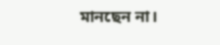মানছেন না।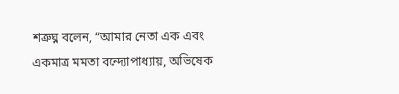শত্রুঘ্ন বলেন, “আমার নেতা এক এবং একমাত্র মমতা বন্দ্যোপাধ্যায়, অভিষেক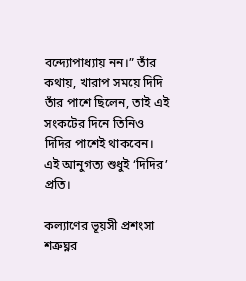বন্দ্যোপাধ্যায় নন।” তাঁর কথায়, খারাপ সময়ে দিদি তাঁর পাশে ছিলেন, তাই এই সংকটের দিনে তিনিও দিদির পাশেই থাকবেন। এই আনুগত্য শুধুই ‘দিদির’ প্রতি।

কল্যাণের ভূয়সী প্রশংসা শত্রুঘ্নর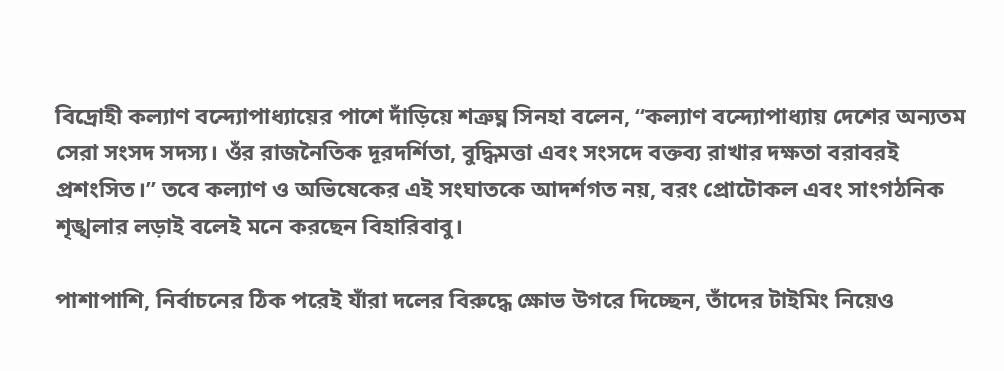বিদ্রোহী কল্যাণ বন্দ্যোপাধ্যায়ের পাশে দাঁড়িয়ে শত্রুঘ্ন সিনহা বলেন, “কল্যাণ বন্দ্যোপাধ্যায় দেশের অন্যতম সেরা সংসদ সদস্য। ওঁর রাজনৈতিক দূরদর্শিতা, বুদ্ধিমত্তা এবং সংসদে বক্তব্য রাখার দক্ষতা বরাবরই প্রশংসিত।” তবে কল্যাণ ও অভিষেকের এই সংঘাতকে আদর্শগত নয়, বরং প্রোটোকল এবং সাংগঠনিক শৃঙ্খলার লড়াই বলেই মনে করছেন বিহারিবাবু।

পাশাপাশি, নির্বাচনের ঠিক পরেই যাঁরা দলের বিরুদ্ধে ক্ষোভ উগরে দিচ্ছেন, তাঁদের টাইমিং নিয়েও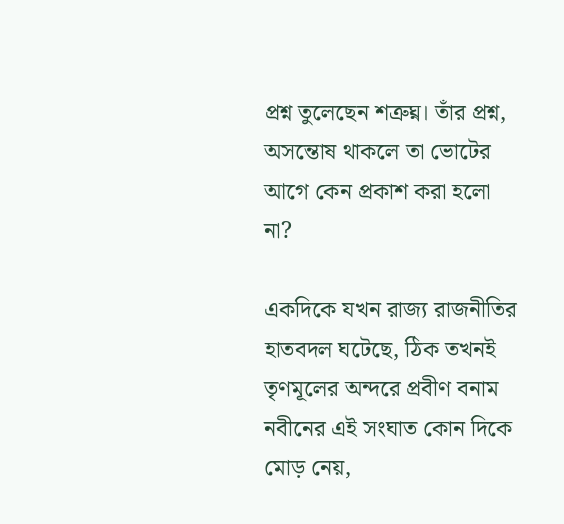প্রশ্ন তুলেছেন শত্রুঘ্ন। তাঁর প্রশ্ন, অসন্তোষ থাকলে তা ভোটের আগে কেন প্রকাশ করা হলো না?

একদিকে যখন রাজ্য রাজনীতির হাতবদল ঘটেছে, ঠিক তখনই তৃণমূলের অন্দরে প্রবীণ বনাম নবীনের এই সংঘাত কোন দিকে মোড় নেয়,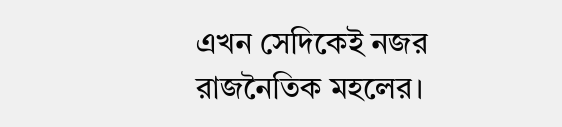এখন সেদিকেই নজর রাজনৈতিক মহলের।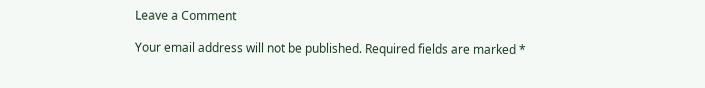Leave a Comment

Your email address will not be published. Required fields are marked *